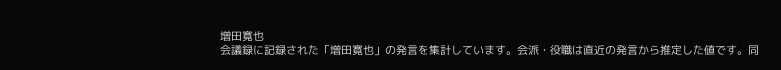増田寛也
会議録に記録された「増田寛也」の発言を集計しています。会派・役職は直近の発言から推定した値です。同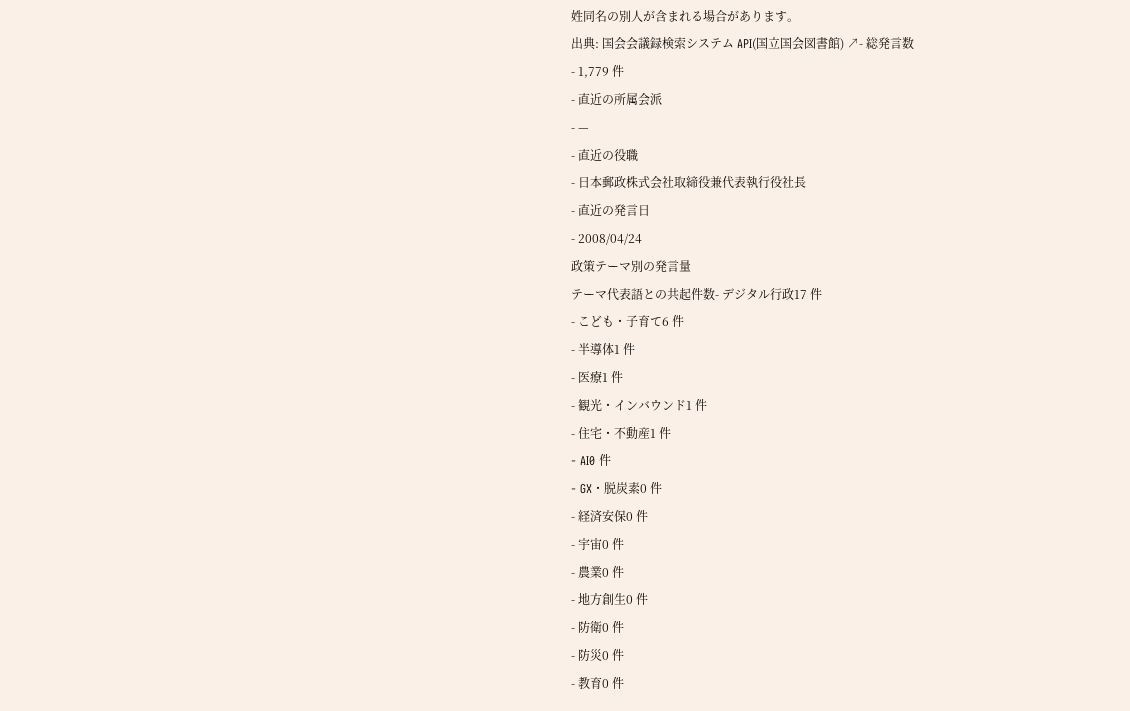姓同名の別人が含まれる場合があります。
出典: 国会会議録検索システム API(国立国会図書館) ↗- 総発言数
- 1,779 件
- 直近の所属会派
- —
- 直近の役職
- 日本郵政株式会社取締役兼代表執行役社長
- 直近の発言日
- 2008/04/24
政策テーマ別の発言量
テーマ代表語との共起件数- デジタル行政17 件
- こども・子育て6 件
- 半導体1 件
- 医療1 件
- 観光・インバウンド1 件
- 住宅・不動産1 件
- AI0 件
- GX・脱炭素0 件
- 経済安保0 件
- 宇宙0 件
- 農業0 件
- 地方創生0 件
- 防衛0 件
- 防災0 件
- 教育0 件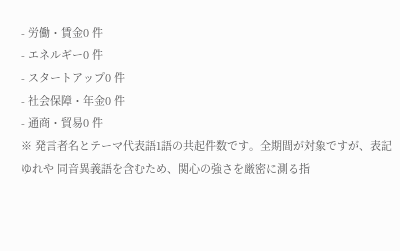- 労働・賃金0 件
- エネルギー0 件
- スタートアップ0 件
- 社会保障・年金0 件
- 通商・貿易0 件
※ 発言者名とテーマ代表語1語の共起件数です。全期間が対象ですが、表記ゆれや 同音異義語を含むため、関心の強さを厳密に測る指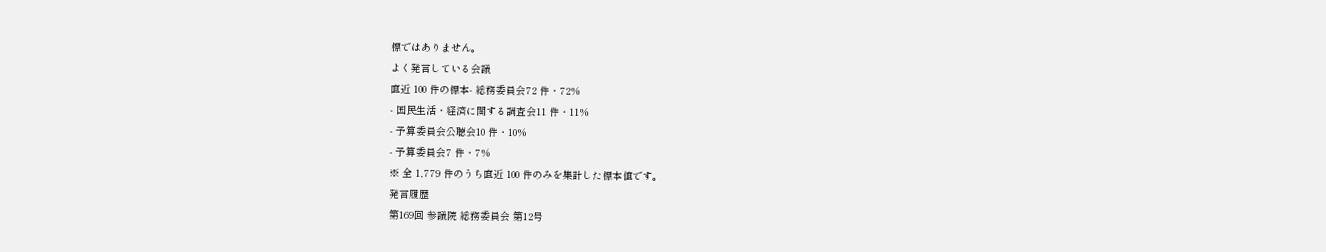標ではありません。
よく発言している会議
直近 100 件の標本- 総務委員会72 件・72%
- 国民生活・経済に関する調査会11 件・11%
- 予算委員会公聴会10 件・10%
- 予算委員会7 件・7%
※ 全 1,779 件のうち直近 100 件のみを集計した標本値です。
発言履歴
第169回 参議院 総務委員会 第12号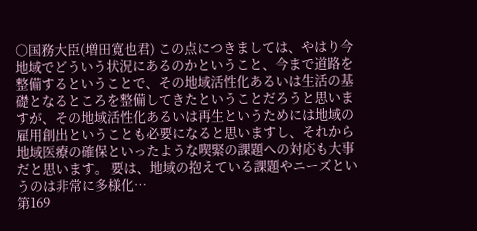○国務大臣(増田寛也君) この点につきましては、やはり今地域でどういう状況にあるのかということ、今まで道路を整備するということで、その地域活性化あるいは生活の基礎となるところを整備してきたということだろうと思いますが、その地域活性化あるいは再生というためには地域の雇用創出ということも必要になると思いますし、それから地域医療の確保といったような喫緊の課題への対応も大事だと思います。 要は、地域の抱えている課題やニーズというのは非常に多様化…
第169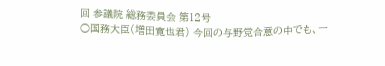回 参議院 総務委員会 第12号
○国務大臣(増田寛也君) 今回の与野党合意の中でも、一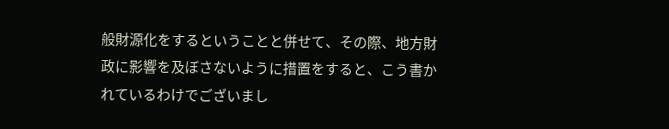般財源化をするということと併せて、その際、地方財政に影響を及ぼさないように措置をすると、こう書かれているわけでございまし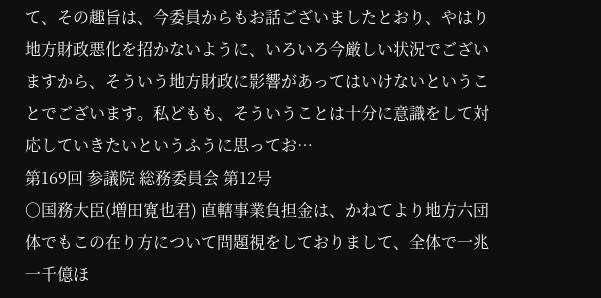て、その趣旨は、今委員からもお話ございましたとおり、やはり地方財政悪化を招かないように、いろいろ今厳しい状況でございますから、そういう地方財政に影響があってはいけないということでございます。私どもも、そういうことは十分に意識をして対応していきたいというふうに思ってお…
第169回 参議院 総務委員会 第12号
○国務大臣(増田寛也君) 直轄事業負担金は、かねてより地方六団体でもこの在り方について問題視をしておりまして、全体で一兆一千億ほ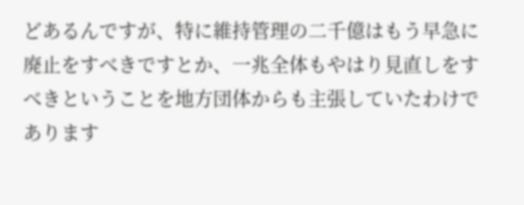どあるんですが、特に維持管理の二千億はもう早急に廃止をすべきですとか、一兆全体もやはり見直しをすべきということを地方団体からも主張していたわけであります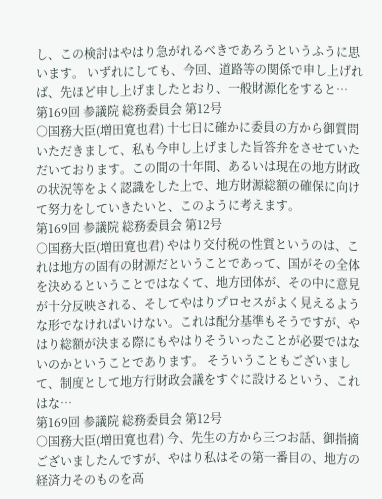し、この検討はやはり急がれるべきであろうというふうに思います。 いずれにしても、今回、道路等の関係で申し上げれば、先ほど申し上げましたとおり、一般財源化をすると…
第169回 参議院 総務委員会 第12号
○国務大臣(増田寛也君) 十七日に確かに委員の方から御質問いただきまして、私も今申し上げました旨答弁をさせていただいております。この間の十年間、あるいは現在の地方財政の状況等をよく認識をした上で、地方財源総額の確保に向けて努力をしていきたいと、このように考えます。
第169回 参議院 総務委員会 第12号
○国務大臣(増田寛也君) やはり交付税の性質というのは、これは地方の固有の財源だということであって、国がその全体を決めるということではなくて、地方団体が、その中に意見が十分反映される、そしてやはりプロセスがよく見えるような形でなければいけない。これは配分基準もそうですが、やはり総額が決まる際にもやはりそういったことが必要ではないのかということであります。 そういうこともございまして、制度として地方行財政会議をすぐに設けるという、これはな…
第169回 参議院 総務委員会 第12号
○国務大臣(増田寛也君) 今、先生の方から三つお話、御指摘ございましたんですが、やはり私はその第一番目の、地方の経済力そのものを高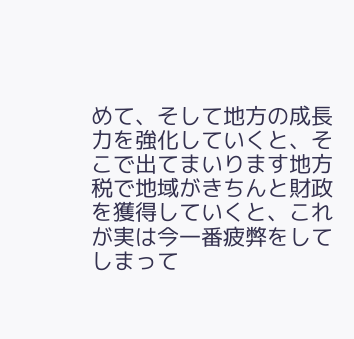めて、そして地方の成長力を強化していくと、そこで出てまいります地方税で地域がきちんと財政を獲得していくと、これが実は今一番疲弊をしてしまって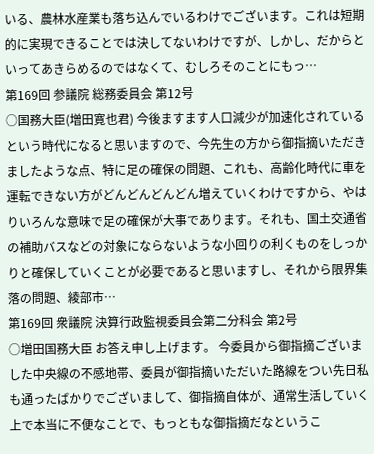いる、農林水産業も落ち込んでいるわけでございます。これは短期的に実現できることでは決してないわけですが、しかし、だからといってあきらめるのではなくて、むしろそのことにもっ…
第169回 参議院 総務委員会 第12号
○国務大臣(増田寛也君) 今後ますます人口減少が加速化されているという時代になると思いますので、今先生の方から御指摘いただきましたような点、特に足の確保の問題、これも、高齢化時代に車を運転できない方がどんどんどんどん増えていくわけですから、やはりいろんな意味で足の確保が大事であります。それも、国土交通省の補助バスなどの対象にならないような小回りの利くものをしっかりと確保していくことが必要であると思いますし、それから限界集落の問題、綾部市…
第169回 衆議院 決算行政監視委員会第二分科会 第2号
○増田国務大臣 お答え申し上げます。 今委員から御指摘ございました中央線の不感地帯、委員が御指摘いただいた路線をつい先日私も通ったばかりでございまして、御指摘自体が、通常生活していく上で本当に不便なことで、もっともな御指摘だなというこ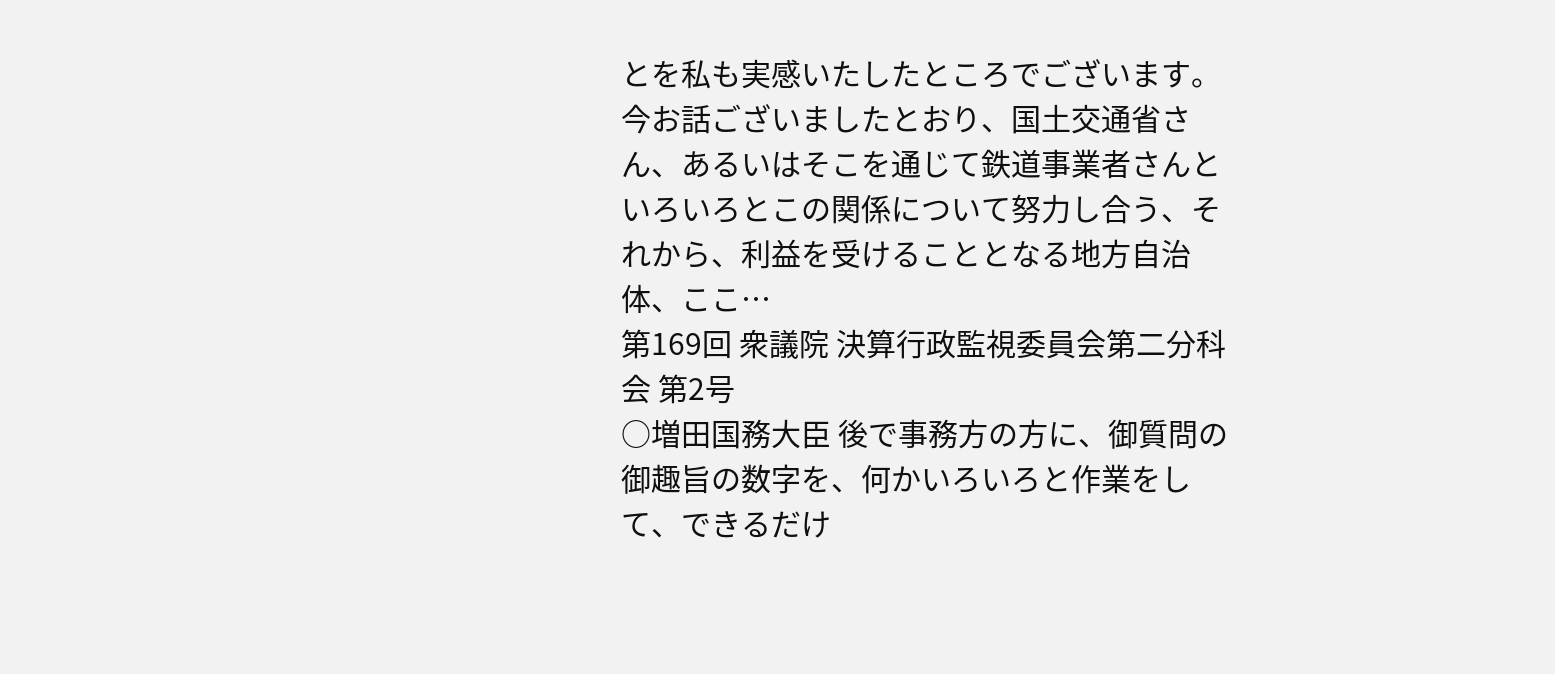とを私も実感いたしたところでございます。 今お話ございましたとおり、国土交通省さん、あるいはそこを通じて鉄道事業者さんといろいろとこの関係について努力し合う、それから、利益を受けることとなる地方自治体、ここ…
第169回 衆議院 決算行政監視委員会第二分科会 第2号
○増田国務大臣 後で事務方の方に、御質問の御趣旨の数字を、何かいろいろと作業をして、できるだけ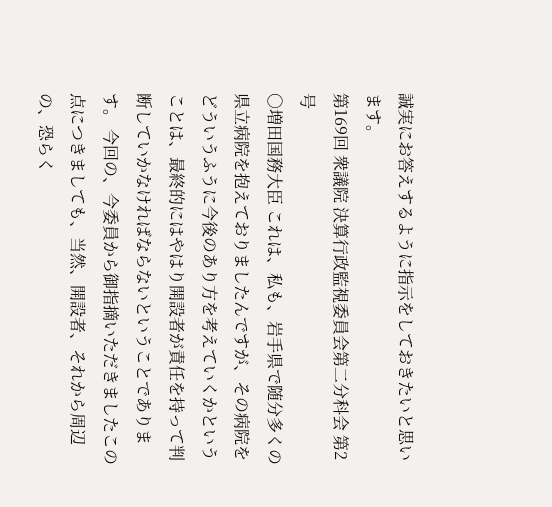誠実にお答えするように指示をしておきたいと思います。
第169回 衆議院 決算行政監視委員会第二分科会 第2号
○増田国務大臣 これは、私も、岩手県で随分多くの県立病院を抱えておりましたんですが、その病院をどういうふうに今後のあり方を考えていくかということは、最終的にはやはり開設者が責任を持って判断していかなければならないということであります。 今回の、今委員から御指摘いただきましたこの点につきましても、当然、開設者、それから周辺の、恐らく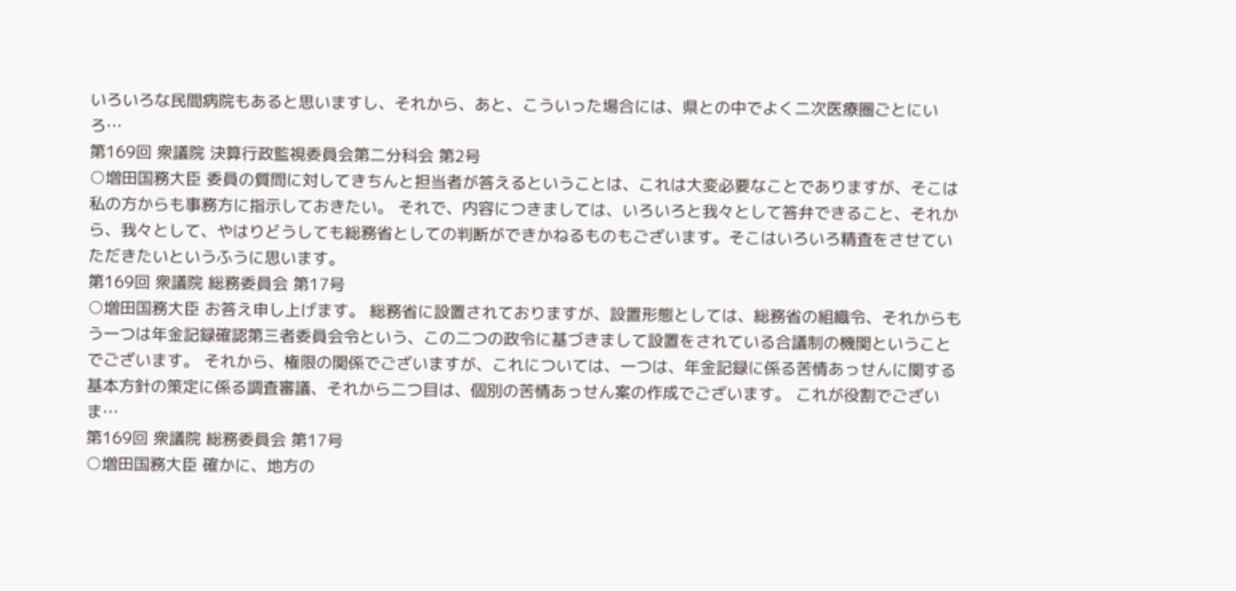いろいろな民間病院もあると思いますし、それから、あと、こういった場合には、県との中でよく二次医療圏ごとにいろ…
第169回 衆議院 決算行政監視委員会第二分科会 第2号
○増田国務大臣 委員の質問に対してきちんと担当者が答えるということは、これは大変必要なことでありますが、そこは私の方からも事務方に指示しておきたい。 それで、内容につきましては、いろいろと我々として答弁できること、それから、我々として、やはりどうしても総務省としての判断ができかねるものもございます。そこはいろいろ精査をさせていただきたいというふうに思います。
第169回 衆議院 総務委員会 第17号
○増田国務大臣 お答え申し上げます。 総務省に設置されておりますが、設置形態としては、総務省の組織令、それからもう一つは年金記録確認第三者委員会令という、この二つの政令に基づきまして設置をされている合議制の機関ということでございます。 それから、権限の関係でございますが、これについては、一つは、年金記録に係る苦情あっせんに関する基本方針の策定に係る調査審議、それから二つ目は、個別の苦情あっせん案の作成でございます。 これが役割でございま…
第169回 衆議院 総務委員会 第17号
○増田国務大臣 確かに、地方の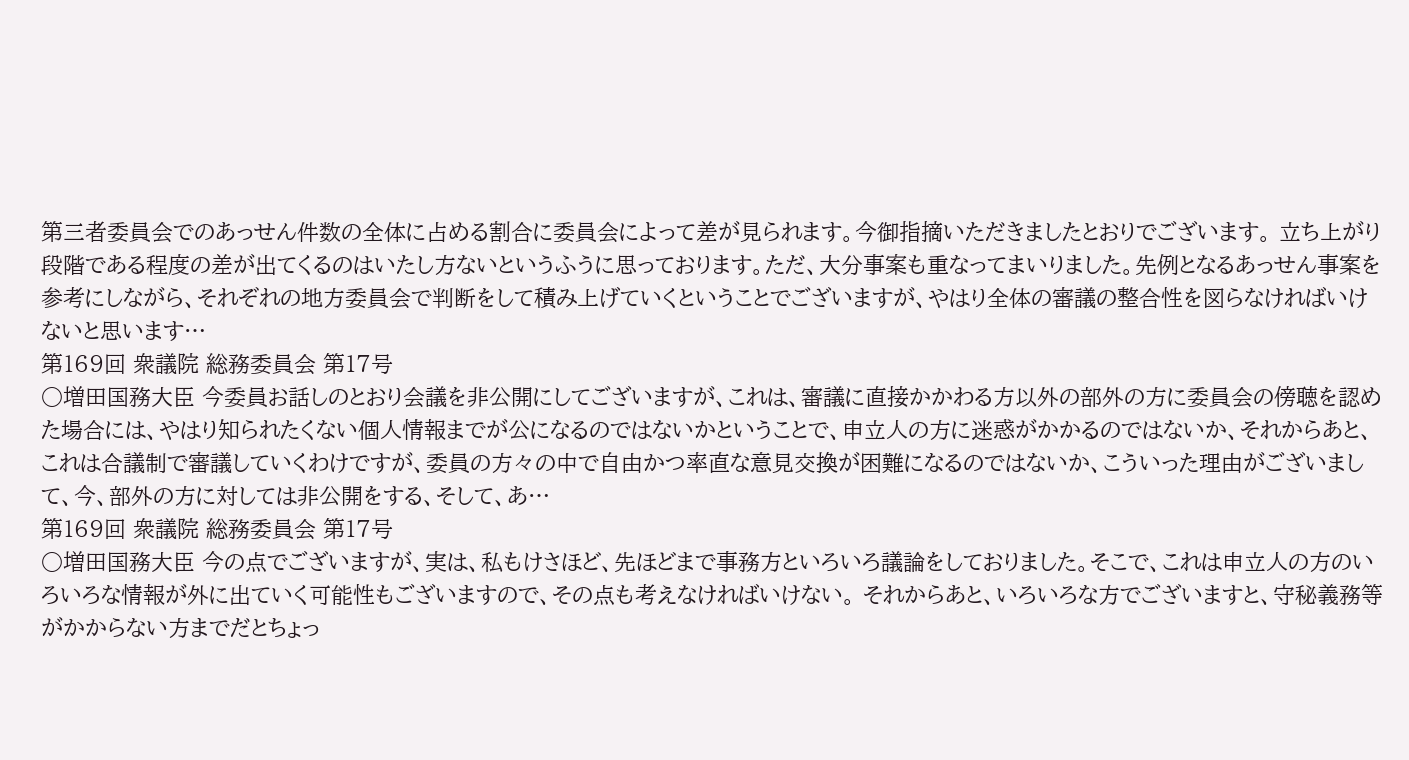第三者委員会でのあっせん件数の全体に占める割合に委員会によって差が見られます。今御指摘いただきましたとおりでございます。 立ち上がり段階である程度の差が出てくるのはいたし方ないというふうに思っております。ただ、大分事案も重なってまいりました。先例となるあっせん事案を参考にしながら、それぞれの地方委員会で判断をして積み上げていくということでございますが、やはり全体の審議の整合性を図らなければいけないと思います…
第169回 衆議院 総務委員会 第17号
○増田国務大臣 今委員お話しのとおり会議を非公開にしてございますが、これは、審議に直接かかわる方以外の部外の方に委員会の傍聴を認めた場合には、やはり知られたくない個人情報までが公になるのではないかということで、申立人の方に迷惑がかかるのではないか、それからあと、これは合議制で審議していくわけですが、委員の方々の中で自由かつ率直な意見交換が困難になるのではないか、こういった理由がございまして、今、部外の方に対しては非公開をする、そして、あ…
第169回 衆議院 総務委員会 第17号
○増田国務大臣 今の点でございますが、実は、私もけさほど、先ほどまで事務方といろいろ議論をしておりました。そこで、これは申立人の方のいろいろな情報が外に出ていく可能性もございますので、その点も考えなければいけない。 それからあと、いろいろな方でございますと、守秘義務等がかからない方までだとちょっ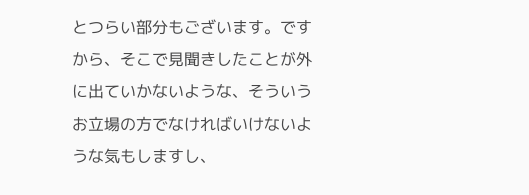とつらい部分もございます。ですから、そこで見聞きしたことが外に出ていかないような、そういうお立場の方でなければいけないような気もしますし、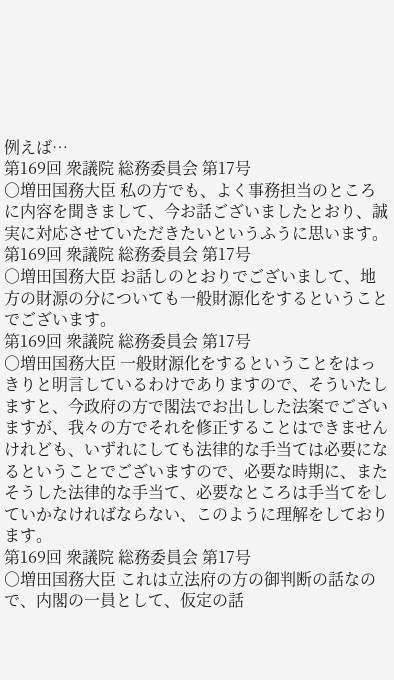例えば…
第169回 衆議院 総務委員会 第17号
○増田国務大臣 私の方でも、よく事務担当のところに内容を聞きまして、今お話ございましたとおり、誠実に対応させていただきたいというふうに思います。
第169回 衆議院 総務委員会 第17号
○増田国務大臣 お話しのとおりでございまして、地方の財源の分についても一般財源化をするということでございます。
第169回 衆議院 総務委員会 第17号
○増田国務大臣 一般財源化をするということをはっきりと明言しているわけでありますので、そういたしますと、今政府の方で閣法でお出しした法案でございますが、我々の方でそれを修正することはできませんけれども、いずれにしても法律的な手当ては必要になるということでございますので、必要な時期に、またそうした法律的な手当て、必要なところは手当てをしていかなければならない、このように理解をしております。
第169回 衆議院 総務委員会 第17号
○増田国務大臣 これは立法府の方の御判断の話なので、内閣の一員として、仮定の話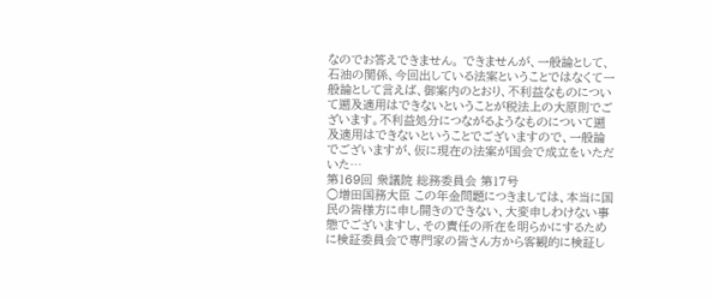なのでお答えできません。 できませんが、一般論として、石油の関係、今回出している法案ということではなくて一般論として言えば、御案内のとおり、不利益なものについて遡及適用はできないということが税法上の大原則でございます。不利益処分につながるようなものについて遡及適用はできないということでございますので、一般論でございますが、仮に現在の法案が国会で成立をいただいた…
第169回 衆議院 総務委員会 第17号
○増田国務大臣 この年金問題につきましては、本当に国民の皆様方に申し開きのできない、大変申しわけない事態でございますし、その責任の所在を明らかにするために検証委員会で専門家の皆さん方から客観的に検証し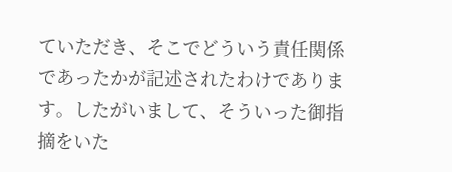ていただき、そこでどういう責任関係であったかが記述されたわけであります。したがいまして、そういった御指摘をいた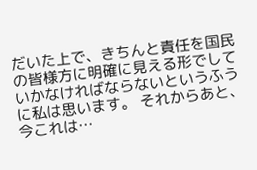だいた上で、きちんと責任を国民の皆様方に明確に見える形でしていかなければならないというふうに私は思います。 それからあと、今これは…